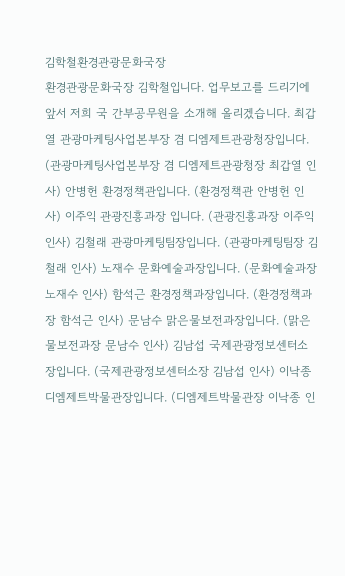김학철환경관광문화국장
환경관광문화국장 김학철입니다. 업무보고를 드리기에 앞서 저희 국 간부공무원을 소개해 올리겠습니다. 최갑열 관광마케팅사업본부장 겸 디엠제트관광청장입니다. (관광마케팅사업본부장 겸 디엠제트관광청장 최갑열 인사) 안병헌 환경정책관입니다. (환경정책관 안병헌 인사) 이주익 관광진흥과장 입니다. (관광진흥과장 이주익 인사) 김철래 관광마케팅팀장입니다. (관광마케팅팀장 김철래 인사) 노재수 문화예술과장입니다. (문화예술과장 노재수 인사) 함석근 환경정책과장입니다. (환경정책과장 함석근 인사) 문남수 맑은물보전과장입니다. (맑은물보전과장 문남수 인사) 김남섭 국제관광정보센터소장입니다. (국제관광정보센터소장 김남섭 인사) 이낙종 디엠제트박물관장입니다. (디엠제트박물관장 이낙종 인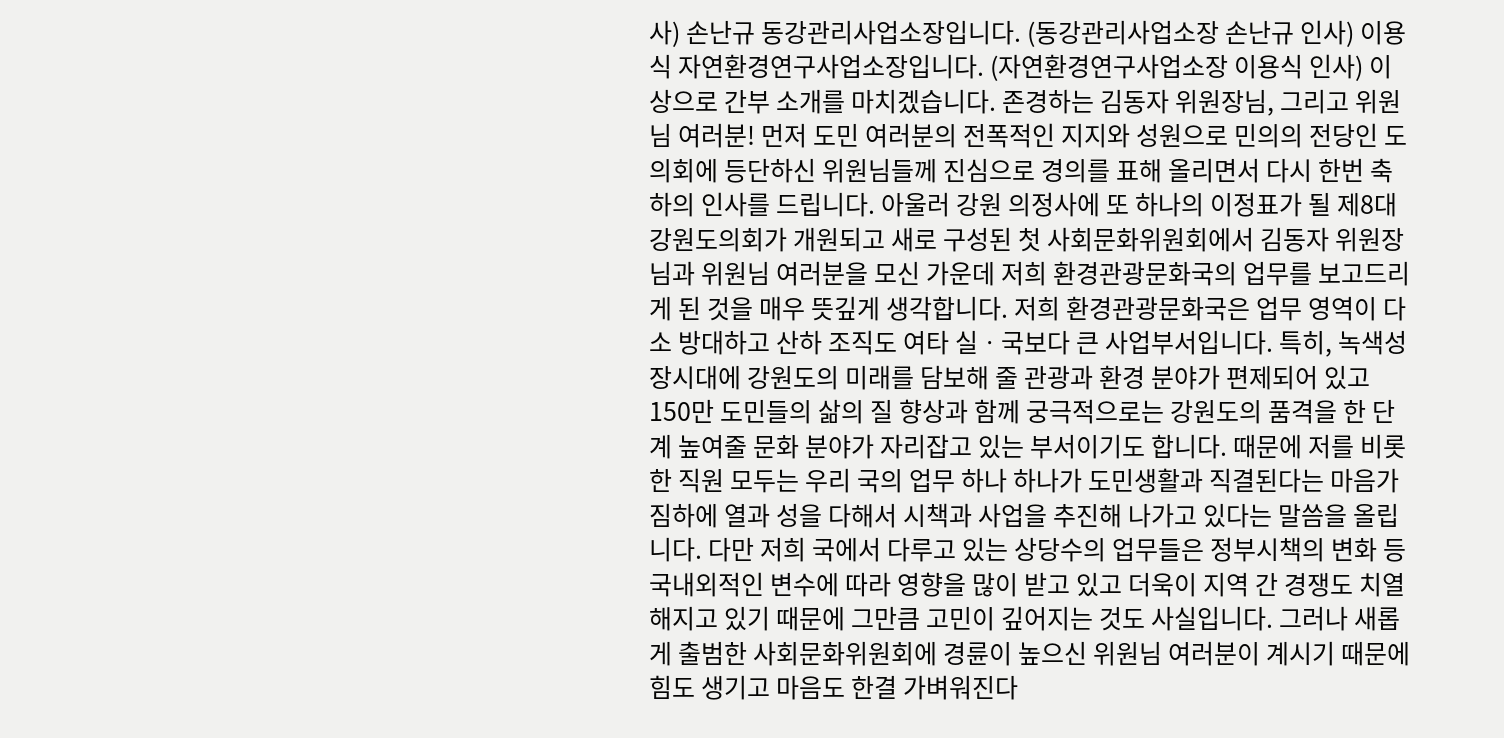사) 손난규 동강관리사업소장입니다. (동강관리사업소장 손난규 인사) 이용식 자연환경연구사업소장입니다. (자연환경연구사업소장 이용식 인사) 이상으로 간부 소개를 마치겠습니다. 존경하는 김동자 위원장님, 그리고 위원님 여러분! 먼저 도민 여러분의 전폭적인 지지와 성원으로 민의의 전당인 도의회에 등단하신 위원님들께 진심으로 경의를 표해 올리면서 다시 한번 축하의 인사를 드립니다. 아울러 강원 의정사에 또 하나의 이정표가 될 제8대 강원도의회가 개원되고 새로 구성된 첫 사회문화위원회에서 김동자 위원장님과 위원님 여러분을 모신 가운데 저희 환경관광문화국의 업무를 보고드리게 된 것을 매우 뜻깊게 생각합니다. 저희 환경관광문화국은 업무 영역이 다소 방대하고 산하 조직도 여타 실ㆍ국보다 큰 사업부서입니다. 특히, 녹색성장시대에 강원도의 미래를 담보해 줄 관광과 환경 분야가 편제되어 있고 150만 도민들의 삶의 질 향상과 함께 궁극적으로는 강원도의 품격을 한 단계 높여줄 문화 분야가 자리잡고 있는 부서이기도 합니다. 때문에 저를 비롯한 직원 모두는 우리 국의 업무 하나 하나가 도민생활과 직결된다는 마음가짐하에 열과 성을 다해서 시책과 사업을 추진해 나가고 있다는 말씀을 올립니다. 다만 저희 국에서 다루고 있는 상당수의 업무들은 정부시책의 변화 등 국내외적인 변수에 따라 영향을 많이 받고 있고 더욱이 지역 간 경쟁도 치열해지고 있기 때문에 그만큼 고민이 깊어지는 것도 사실입니다. 그러나 새롭게 출범한 사회문화위원회에 경륜이 높으신 위원님 여러분이 계시기 때문에 힘도 생기고 마음도 한결 가벼워진다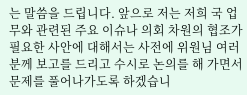는 말씀을 드립니다. 앞으로 저는 저희 국 업무와 관련된 주요 이슈나 의회 차원의 협조가 필요한 사안에 대해서는 사전에 위원님 여러분께 보고를 드리고 수시로 논의를 해 가면서 문제를 풀어나가도록 하겠습니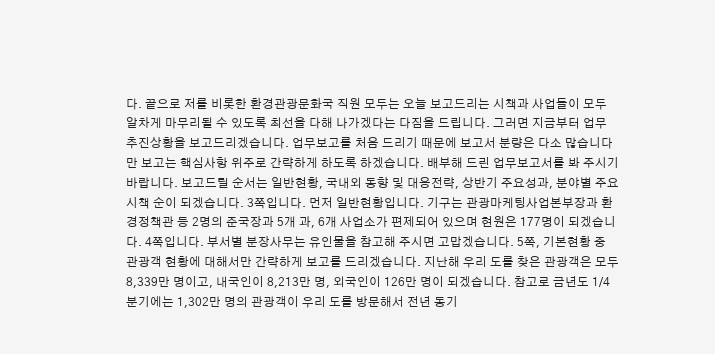다. 끝으로 저를 비롯한 환경관광문화국 직원 모두는 오늘 보고드리는 시책과 사업들이 모두 알차게 마무리될 수 있도록 최선을 다해 나가겠다는 다짐을 드립니다. 그러면 지금부터 업무 추진상황을 보고드리겠습니다. 업무보고를 처음 드리기 때문에 보고서 분량은 다소 많습니다만 보고는 핵심사항 위주로 간략하게 하도록 하겠습니다. 배부해 드린 업무보고서를 봐 주시기 바랍니다. 보고드릴 순서는 일반현황, 국내외 동향 및 대응전략, 상반기 주요성과, 분야별 주요시책 순이 되겠습니다. 3쪽입니다. 먼저 일반현황입니다. 기구는 관광마케팅사업본부장과 환경정책관 등 2명의 준국장과 5개 과, 6개 사업소가 편제되어 있으며 현원은 177명이 되겠습니다. 4쪽입니다. 부서별 분장사무는 유인물을 참고해 주시면 고맙겠습니다. 5쪽, 기본현황 중 관광객 현황에 대해서만 간략하게 보고를 드리겠습니다. 지난해 우리 도를 찾은 관광객은 모두 8,339만 명이고, 내국인이 8,213만 명, 외국인이 126만 명이 되겠습니다. 참고로 금년도 1/4분기에는 1,302만 명의 관광객이 우리 도를 방문해서 전년 동기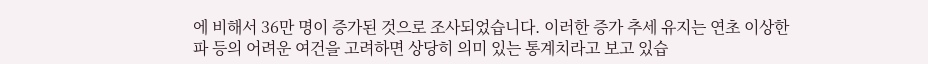에 비해서 36만 명이 증가된 것으로 조사되었습니다. 이러한 증가 추세 유지는 연초 이상한파 등의 어려운 여건을 고려하면 상당히 의미 있는 통계치라고 보고 있습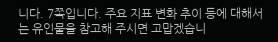니다. 7쪽입니다. 주요 지표 변화 추이 등에 대해서는 유인물을 참고해 주시면 고맙겠습니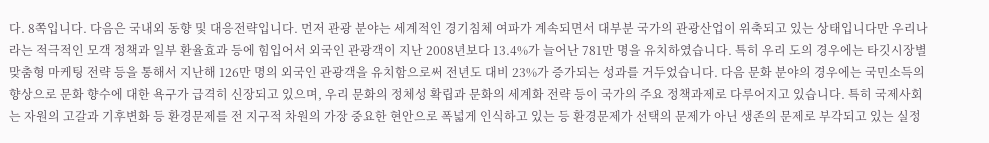다. 8쪽입니다. 다음은 국내외 동향 및 대응전략입니다. 먼저 관광 분야는 세계적인 경기침체 여파가 계속되면서 대부분 국가의 관광산업이 위축되고 있는 상태입니다만 우리나라는 적극적인 모객 정책과 일부 환율효과 등에 힘입어서 외국인 관광객이 지난 2008년보다 13.4%가 늘어난 781만 명을 유치하였습니다. 특히 우리 도의 경우에는 타깃시장별 맞춤형 마케팅 전략 등을 통해서 지난해 126만 명의 외국인 관광객을 유치함으로써 전년도 대비 23%가 증가되는 성과를 거두었습니다. 다음 문화 분야의 경우에는 국민소득의 향상으로 문화 향수에 대한 욕구가 급격히 신장되고 있으며, 우리 문화의 정체성 확립과 문화의 세계화 전략 등이 국가의 주요 정책과제로 다루어지고 있습니다. 특히 국제사회는 자원의 고갈과 기후변화 등 환경문제를 전 지구적 차원의 가장 중요한 현안으로 폭넓게 인식하고 있는 등 환경문제가 선택의 문제가 아닌 생존의 문제로 부각되고 있는 실정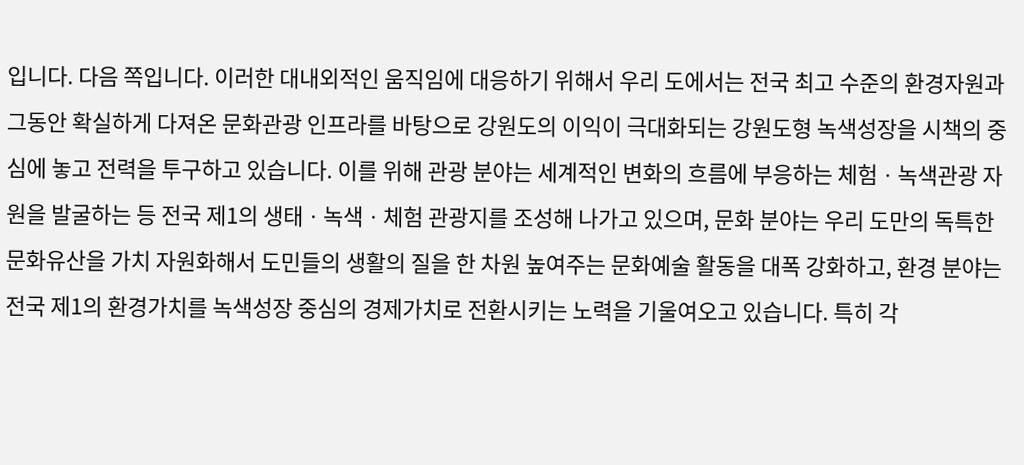입니다. 다음 쪽입니다. 이러한 대내외적인 움직임에 대응하기 위해서 우리 도에서는 전국 최고 수준의 환경자원과 그동안 확실하게 다져온 문화관광 인프라를 바탕으로 강원도의 이익이 극대화되는 강원도형 녹색성장을 시책의 중심에 놓고 전력을 투구하고 있습니다. 이를 위해 관광 분야는 세계적인 변화의 흐름에 부응하는 체험ㆍ녹색관광 자원을 발굴하는 등 전국 제1의 생태ㆍ녹색ㆍ체험 관광지를 조성해 나가고 있으며, 문화 분야는 우리 도만의 독특한 문화유산을 가치 자원화해서 도민들의 생활의 질을 한 차원 높여주는 문화예술 활동을 대폭 강화하고, 환경 분야는 전국 제1의 환경가치를 녹색성장 중심의 경제가치로 전환시키는 노력을 기울여오고 있습니다. 특히 각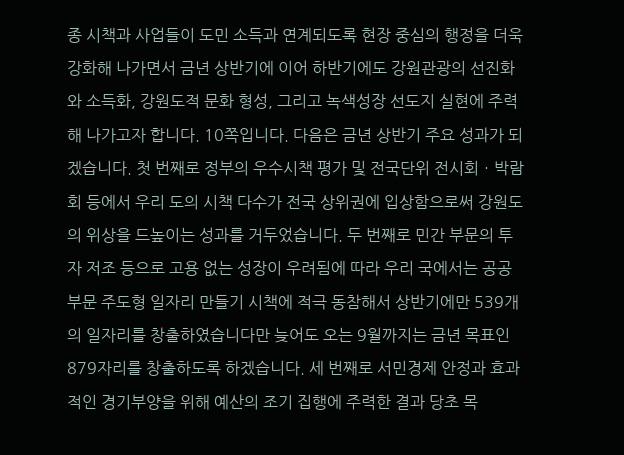종 시책과 사업들이 도민 소득과 연계되도록 현장 중심의 행정을 더욱 강화해 나가면서 금년 상반기에 이어 하반기에도 강원관광의 선진화와 소득화, 강원도적 문화 형성, 그리고 녹색성장 선도지 실현에 주력해 나가고자 합니다. 10쪽입니다. 다음은 금년 상반기 주요 성과가 되겠습니다. 첫 번째로 정부의 우수시책 평가 및 전국단위 전시회ㆍ박람회 등에서 우리 도의 시책 다수가 전국 상위권에 입상함으로써 강원도의 위상을 드높이는 성과를 거두었습니다. 두 번째로 민간 부문의 투자 저조 등으로 고용 없는 성장이 우려됨에 따라 우리 국에서는 공공 부문 주도형 일자리 만들기 시책에 적극 동참해서 상반기에만 539개의 일자리를 창출하였습니다만 늦어도 오는 9월까지는 금년 목표인 879자리를 창출하도록 하겠습니다. 세 번째로 서민경제 안정과 효과적인 경기부양을 위해 예산의 조기 집행에 주력한 결과 당초 목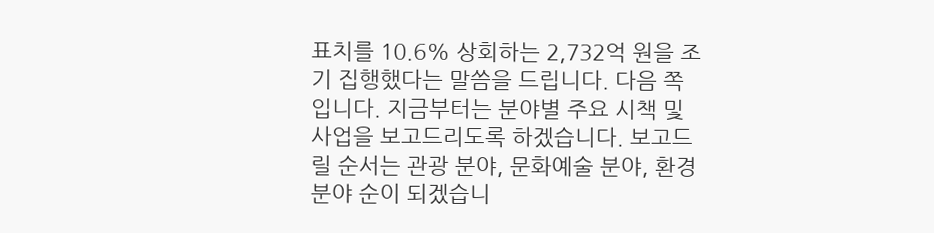표치를 10.6% 상회하는 2,732억 원을 조기 집행했다는 말씀을 드립니다. 다음 쪽입니다. 지금부터는 분야별 주요 시책 및 사업을 보고드리도록 하겠습니다. 보고드릴 순서는 관광 분야, 문화예술 분야, 환경 분야 순이 되겠습니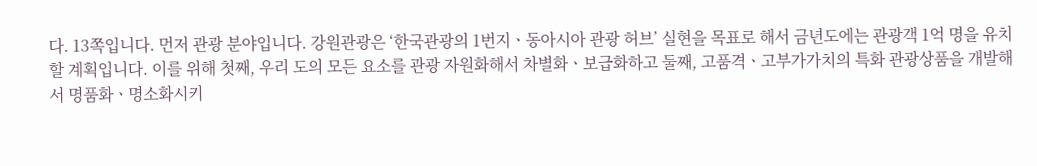다. 13쪽입니다. 먼저 관광 분야입니다. 강원관광은 ‘한국관광의 1번지ㆍ동아시아 관광 허브’ 실현을 목표로 해서 금년도에는 관광객 1억 명을 유치할 계획입니다. 이를 위해 첫째, 우리 도의 모든 요소를 관광 자원화해서 차별화ㆍ보급화하고 둘째, 고품격ㆍ고부가가치의 특화 관광상품을 개발해서 명품화ㆍ명소화시키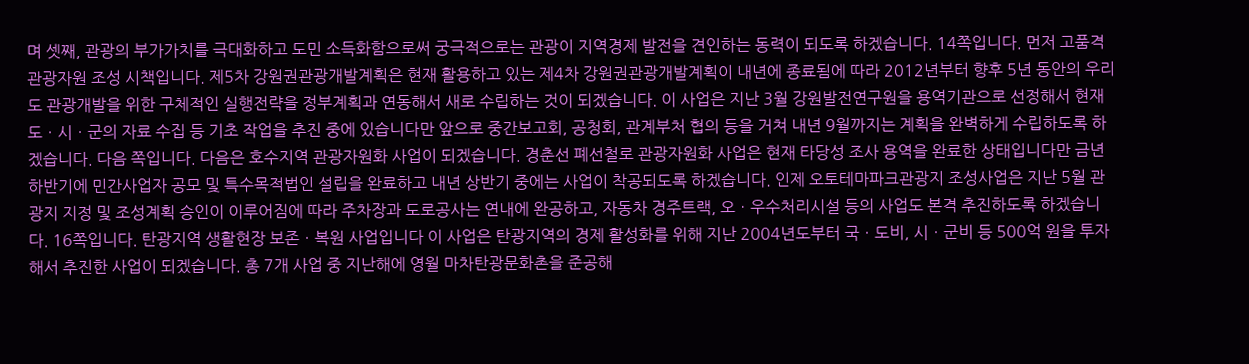며 셋째, 관광의 부가가치를 극대화하고 도민 소득화함으로써 궁극적으로는 관광이 지역경제 발전을 견인하는 동력이 되도록 하겠습니다. 14쪽입니다. 먼저 고품격 관광자원 조성 시책입니다. 제5차 강원권관광개발계획은 현재 활용하고 있는 제4차 강원권관광개발계획이 내년에 종료됨에 따라 2012년부터 향후 5년 동안의 우리 도 관광개발을 위한 구체적인 실행전략을 정부계획과 연동해서 새로 수립하는 것이 되겠습니다. 이 사업은 지난 3월 강원발전연구원을 용역기관으로 선정해서 현재 도ㆍ시ㆍ군의 자료 수집 등 기초 작업을 추진 중에 있습니다만 앞으로 중간보고회, 공청회, 관계부처 협의 등을 거쳐 내년 9월까지는 계획을 완벽하게 수립하도록 하겠습니다. 다음 쪽입니다. 다음은 호수지역 관광자원화 사업이 되겠습니다. 경춘선 폐선철로 관광자원화 사업은 현재 타당성 조사 용역을 완료한 상태입니다만 금년 하반기에 민간사업자 공모 및 특수목적법인 설립을 완료하고 내년 상반기 중에는 사업이 착공되도록 하겠습니다. 인제 오토테마파크관광지 조성사업은 지난 5월 관광지 지정 및 조성계획 승인이 이루어짐에 따라 주차장과 도로공사는 연내에 완공하고, 자동차 경주트랙, 오ㆍ우수처리시설 등의 사업도 본격 추진하도록 하겠습니다. 16쪽입니다. 탄광지역 생활현장 보존ㆍ복원 사업입니다 이 사업은 탄광지역의 경제 활성화를 위해 지난 2004년도부터 국ㆍ도비, 시ㆍ군비 등 500억 원을 투자해서 추진한 사업이 되겠습니다. 총 7개 사업 중 지난해에 영월 마차탄광문화촌을 준공해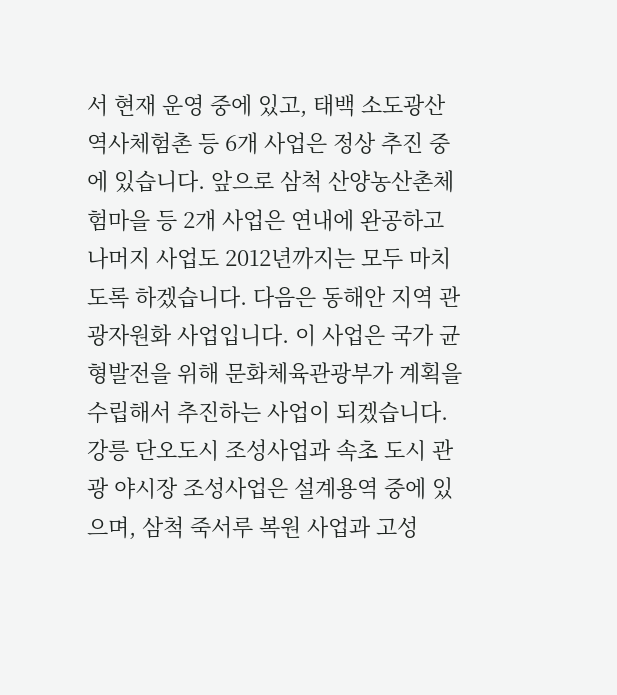서 현재 운영 중에 있고, 태백 소도광산역사체험촌 등 6개 사업은 정상 추진 중에 있습니다. 앞으로 삼척 산양농산촌체험마을 등 2개 사업은 연내에 완공하고 나머지 사업도 2012년까지는 모두 마치도록 하겠습니다. 다음은 동해안 지역 관광자원화 사업입니다. 이 사업은 국가 균형발전을 위해 문화체육관광부가 계획을 수립해서 추진하는 사업이 되겠습니다. 강릉 단오도시 조성사업과 속초 도시 관광 야시장 조성사업은 설계용역 중에 있으며, 삼척 죽서루 복원 사업과 고성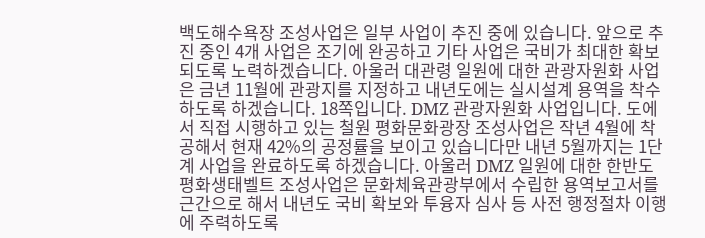백도해수욕장 조성사업은 일부 사업이 추진 중에 있습니다. 앞으로 추진 중인 4개 사업은 조기에 완공하고 기타 사업은 국비가 최대한 확보되도록 노력하겠습니다. 아울러 대관령 일원에 대한 관광자원화 사업은 금년 11월에 관광지를 지정하고 내년도에는 실시설계 용역을 착수하도록 하겠습니다. 18쪽입니다. DMZ 관광자원화 사업입니다. 도에서 직접 시행하고 있는 철원 평화문화광장 조성사업은 작년 4월에 착공해서 현재 42%의 공정률을 보이고 있습니다만 내년 5월까지는 1단계 사업을 완료하도록 하겠습니다. 아울러 DMZ 일원에 대한 한반도 평화생태벨트 조성사업은 문화체육관광부에서 수립한 용역보고서를 근간으로 해서 내년도 국비 확보와 투융자 심사 등 사전 행정절차 이행에 주력하도록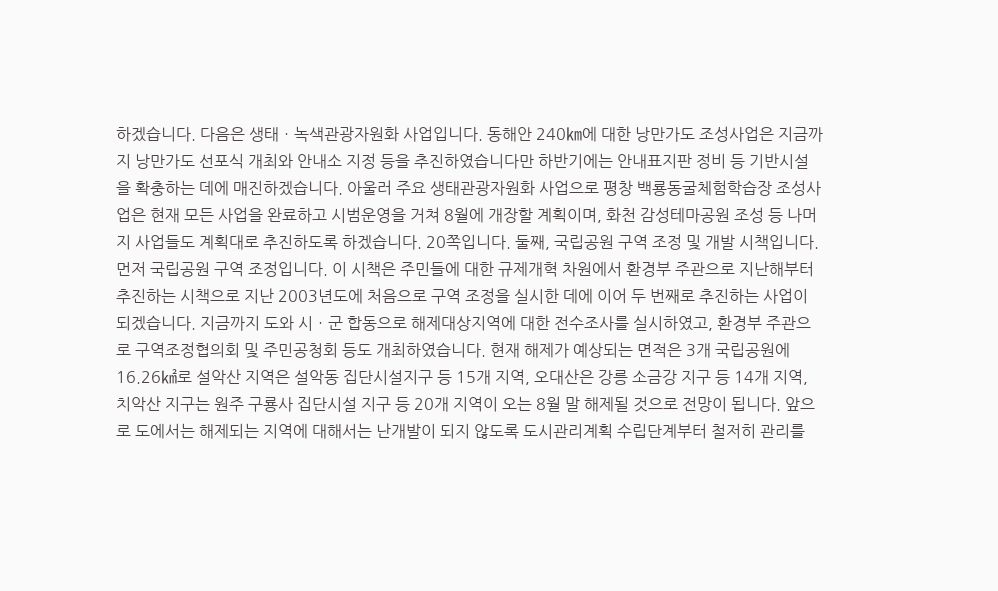하겠습니다. 다음은 생태ㆍ녹색관광자원화 사업입니다. 동해안 240㎞에 대한 낭만가도 조성사업은 지금까지 낭만가도 선포식 개최와 안내소 지정 등을 추진하였습니다만 하반기에는 안내표지판 정비 등 기반시설을 확충하는 데에 매진하겠습니다. 아울러 주요 생태관광자원화 사업으로 평창 백룡동굴체험학습장 조성사업은 현재 모든 사업을 완료하고 시범운영을 거쳐 8월에 개장할 계획이며, 화천 감성테마공원 조성 등 나머지 사업들도 계획대로 추진하도록 하겠습니다. 20쪽입니다. 둘째, 국립공원 구역 조정 및 개발 시책입니다. 먼저 국립공원 구역 조정입니다. 이 시책은 주민들에 대한 규제개혁 차원에서 환경부 주관으로 지난해부터 추진하는 시책으로 지난 2003년도에 처음으로 구역 조정을 실시한 데에 이어 두 번째로 추진하는 사업이 되겠습니다. 지금까지 도와 시ㆍ군 합동으로 해제대상지역에 대한 전수조사를 실시하였고, 환경부 주관으로 구역조정협의회 및 주민공청회 등도 개최하였습니다. 현재 해제가 예상되는 면적은 3개 국립공원에 16.26㎢로 설악산 지역은 설악동 집단시설지구 등 15개 지역, 오대산은 강릉 소금강 지구 등 14개 지역, 치악산 지구는 원주 구룡사 집단시설 지구 등 20개 지역이 오는 8월 말 해제될 것으로 전망이 됩니다. 앞으로 도에서는 해제되는 지역에 대해서는 난개발이 되지 않도록 도시관리계획 수립단계부터 철저히 관리를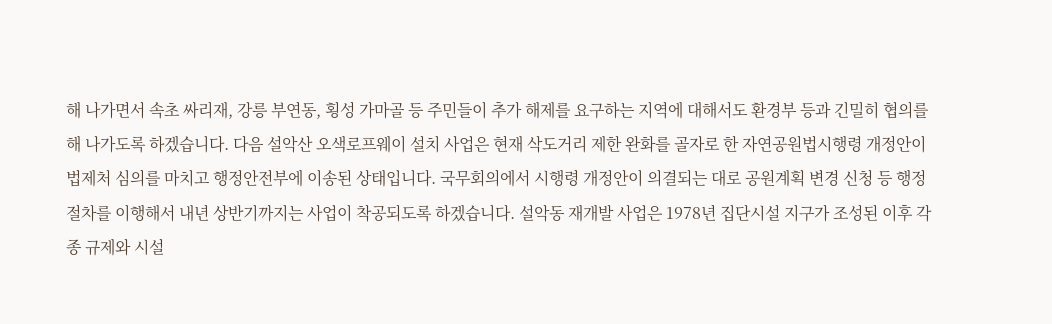해 나가면서 속초 싸리재, 강릉 부연동, 횡성 가마골 등 주민들이 추가 해제를 요구하는 지역에 대해서도 환경부 등과 긴밀히 협의를 해 나가도록 하겠습니다. 다음 설악산 오색로프웨이 설치 사업은 현재 삭도거리 제한 완화를 골자로 한 자연공원법시행령 개정안이 법제처 심의를 마치고 행정안전부에 이송된 상태입니다. 국무회의에서 시행령 개정안이 의결되는 대로 공원계획 변경 신청 등 행정절차를 이행해서 내년 상반기까지는 사업이 착공되도록 하겠습니다. 설악동 재개발 사업은 1978년 집단시설 지구가 조성된 이후 각종 규제와 시설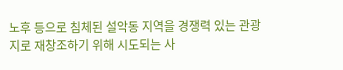노후 등으로 침체된 설악동 지역을 경쟁력 있는 관광지로 재창조하기 위해 시도되는 사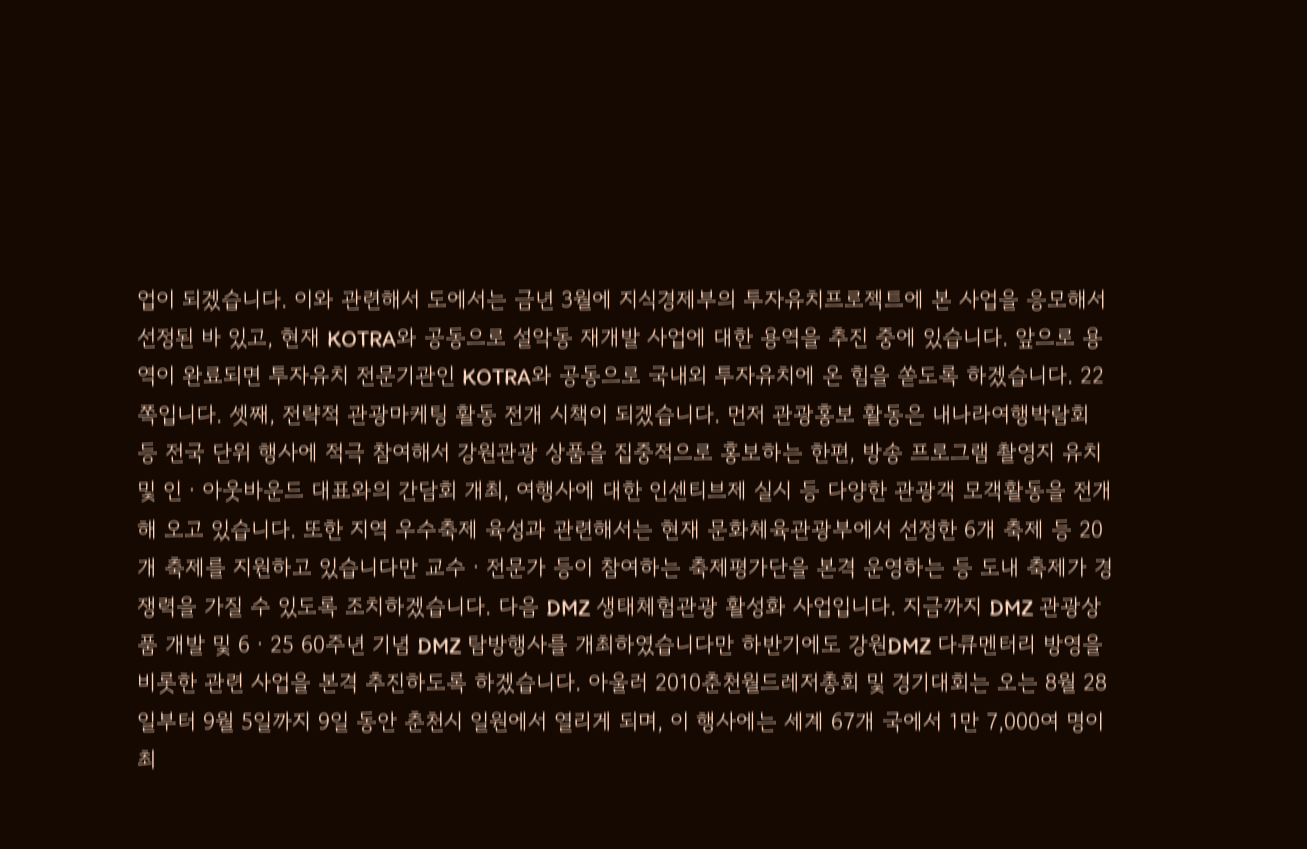업이 되겠습니다. 이와 관련해서 도에서는 금년 3월에 지식경제부의 투자유치프로젝트에 본 사업을 응모해서 선정된 바 있고, 현재 KOTRA와 공동으로 설악동 재개발 사업에 대한 용역을 추진 중에 있습니다. 앞으로 용역이 완료되면 투자유치 전문기관인 KOTRA와 공동으로 국내외 투자유치에 온 힘을 쏟도록 하겠습니다. 22쪽입니다. 셋째, 전략적 관광마케팅 활동 전개 시책이 되겠습니다. 먼저 관광홍보 활동은 내나라여행박람회 등 전국 단위 행사에 적극 참여해서 강원관광 상품을 집중적으로 홍보하는 한편, 방송 프로그램 촬영지 유치 및 인ㆍ아웃바운드 대표와의 간담회 개최, 여행사에 대한 인센티브제 실시 등 다양한 관광객 모객활동을 전개해 오고 있습니다. 또한 지역 우수축제 육성과 관련해서는 현재 문화체육관광부에서 선정한 6개 축제 등 20개 축제를 지원하고 있습니다만 교수ㆍ전문가 등이 참여하는 축제평가단을 본격 운영하는 등 도내 축제가 경쟁력을 가질 수 있도록 조치하겠습니다. 다음 DMZ 생태체험관광 활성화 사업입니다. 지금까지 DMZ 관광상품 개발 및 6ㆍ25 60주년 기념 DMZ 탐방행사를 개최하였습니다만 하반기에도 강원DMZ 다큐멘터리 방영을 비롯한 관련 사업을 본격 추진하도록 하겠습니다. 아울러 2010춘천월드레저총회 및 경기대회는 오는 8월 28일부터 9월 5일까지 9일 동안 춘천시 일원에서 열리게 되며, 이 행사에는 세계 67개 국에서 1만 7,000여 명이 최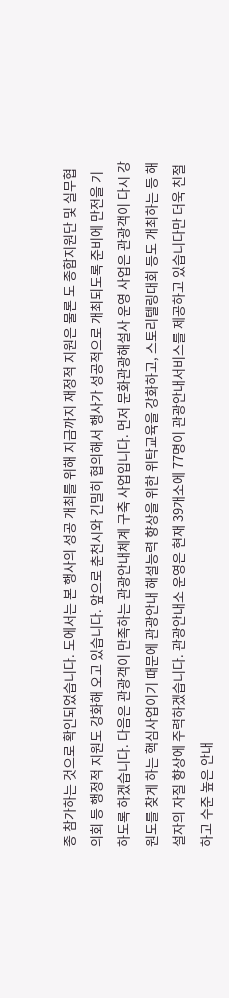종 참가하는 것으로 확인되었습니다. 도에서는 본 행사의 성공 개최를 위해 지금까지 재정적 지원은 물론 도 종합지원단 및 실무협의회 등 행정적 지원도 강화해 오고 있습니다. 앞으로 춘천시와 긴밀히 협의해서 행사가 성공적으로 개최되도록 준비에 만전을 기하도록 하겠습니다. 다음은 관광객이 만족하는 관광안내체계 구축 사업입니다. 먼저 문화관광해설사 운영 사업은 관광객이 다시 강원도를 찾게 하는 핵심사업이기 때문에 관광안내 해설능력 향상을 위한 위탁교육을 강화하고, 스토리텔링대회 등도 개최하는 등 해설자의 자질 향상에 주력하겠습니다. 관광안내소 운영은 현재 39개소에 77명이 관광안내서비스를 제공하고 있습니다만 더욱 친절하고 수준 높은 안내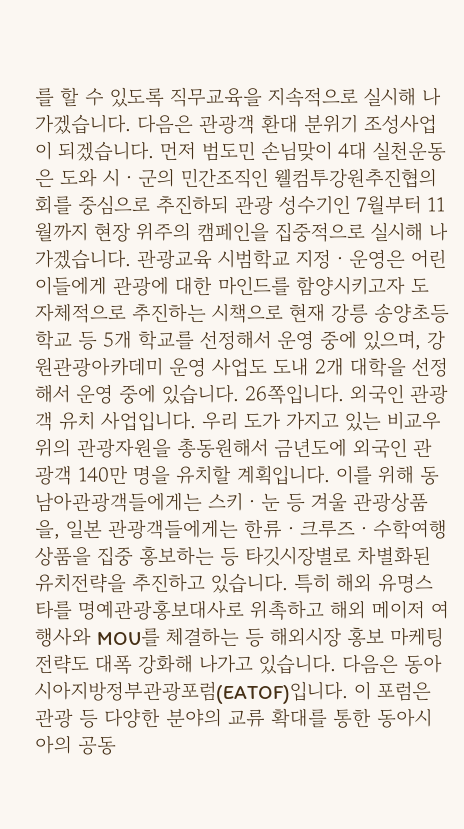를 할 수 있도록 직무교육을 지속적으로 실시해 나가겠습니다. 다음은 관광객 환대 분위기 조성사업이 되겠습니다. 먼저 범도민 손님맞이 4대 실천운동은 도와 시ㆍ군의 민간조직인 웰컴투강원추진협의회를 중심으로 추진하되 관광 성수기인 7월부터 11월까지 현장 위주의 캠페인을 집중적으로 실시해 나가겠습니다. 관광교육 시범학교 지정ㆍ운영은 어린이들에게 관광에 대한 마인드를 함양시키고자 도 자체적으로 추진하는 시책으로 현재 강릉 송양초등학교 등 5개 학교를 선정해서 운영 중에 있으며, 강원관광아카데미 운영 사업도 도내 2개 대학을 선정해서 운영 중에 있습니다. 26쪽입니다. 외국인 관광객 유치 사업입니다. 우리 도가 가지고 있는 비교우위의 관광자원을 총동원해서 금년도에 외국인 관광객 140만 명을 유치할 계획입니다. 이를 위해 동남아관광객들에게는 스키ㆍ눈 등 겨울 관광상품을, 일본 관광객들에게는 한류ㆍ크루즈ㆍ수학여행 상품을 집중 홍보하는 등 타깃시장별로 차별화된 유치전략을 추진하고 있습니다. 특히 해외 유명스타를 명예관광홍보대사로 위촉하고 해외 메이저 여행사와 MOU를 체결하는 등 해외시장 홍보 마케팅 전략도 대폭 강화해 나가고 있습니다. 다음은 동아시아지방정부관광포럼(EATOF)입니다. 이 포럼은 관광 등 다양한 분야의 교류 확대를 통한 동아시아의 공동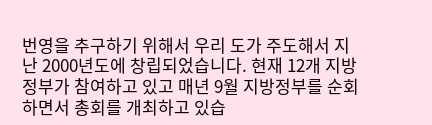번영을 추구하기 위해서 우리 도가 주도해서 지난 2000년도에 창립되었습니다. 현재 12개 지방정부가 참여하고 있고 매년 9월 지방정부를 순회하면서 총회를 개최하고 있습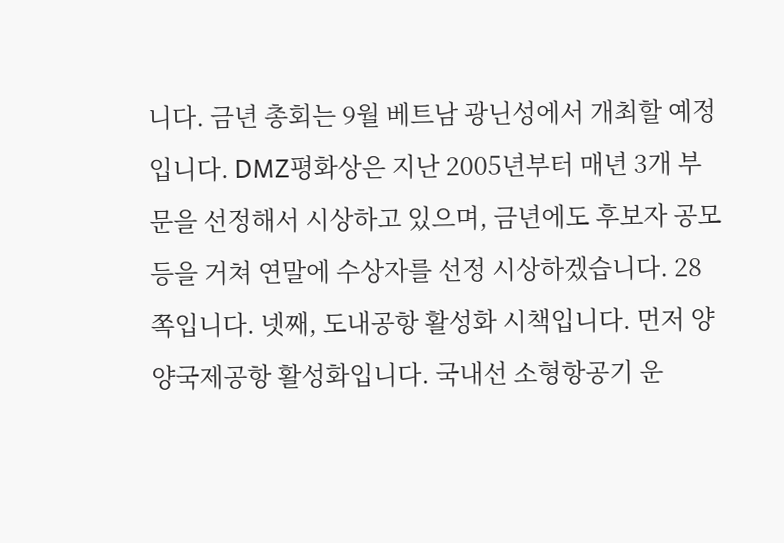니다. 금년 총회는 9월 베트남 광닌성에서 개최할 예정입니다. DMZ평화상은 지난 2005년부터 매년 3개 부문을 선정해서 시상하고 있으며, 금년에도 후보자 공모 등을 거쳐 연말에 수상자를 선정 시상하겠습니다. 28쪽입니다. 넷째, 도내공항 활성화 시책입니다. 먼저 양양국제공항 활성화입니다. 국내선 소형항공기 운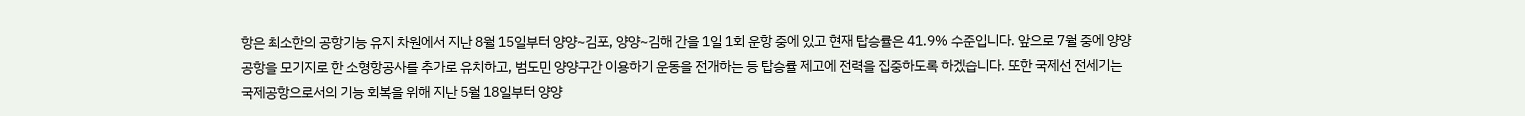항은 최소한의 공항기능 유지 차원에서 지난 8월 15일부터 양양~김포, 양양~김해 간을 1일 1회 운항 중에 있고 현재 탑승률은 41.9% 수준입니다. 앞으로 7월 중에 양양공항을 모기지로 한 소형항공사를 추가로 유치하고, 범도민 양양구간 이용하기 운동을 전개하는 등 탑승률 제고에 전력을 집중하도록 하겠습니다. 또한 국제선 전세기는 국제공항으로서의 기능 회복을 위해 지난 5월 18일부터 양양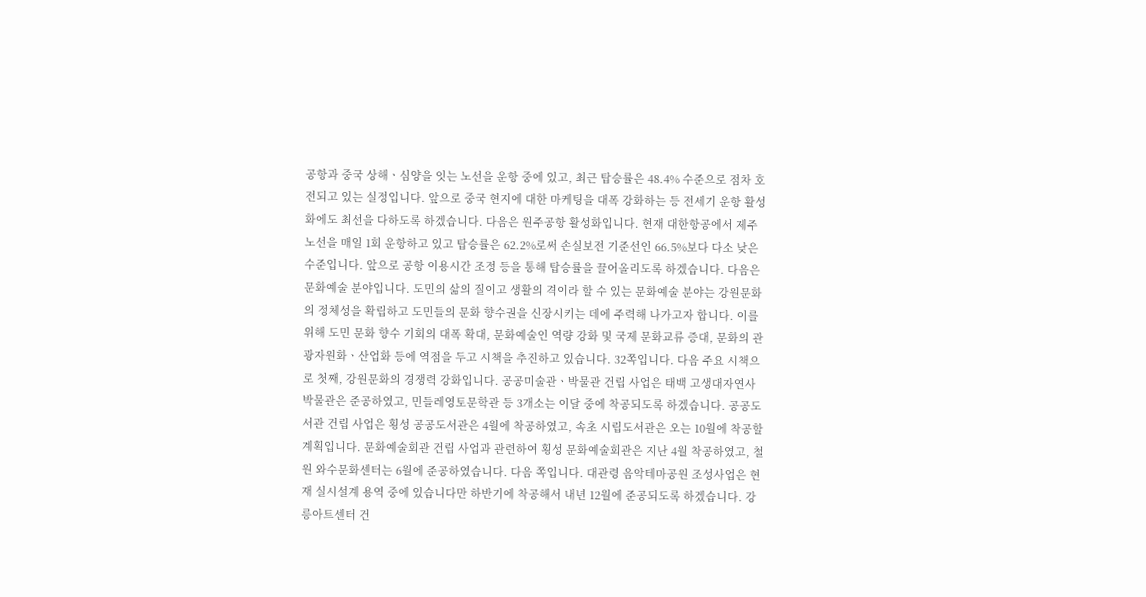공항과 중국 상해ㆍ심양을 잇는 노선을 운항 중에 있고, 최근 탑승률은 48.4% 수준으로 점차 호전되고 있는 실정입니다. 앞으로 중국 현지에 대한 마케팅을 대폭 강화하는 등 전세기 운항 활성화에도 최선을 다하도록 하겠습니다. 다음은 원주공항 활성화입니다. 현재 대한항공에서 제주노선을 매일 1회 운항하고 있고 탑승률은 62.2%로써 손실보전 기준선인 66.5%보다 다소 낮은 수준입니다. 앞으로 공항 이용시간 조정 등을 통해 탑승률을 끌어올리도록 하겠습니다. 다음은 문화예술 분야입니다. 도민의 삶의 질이고 생활의 격이라 할 수 있는 문화예술 분야는 강원문화의 정체성을 확립하고 도민들의 문화 향수권을 신장시키는 데에 주력해 나가고자 합니다. 이를 위해 도민 문화 향수 기회의 대폭 확대, 문화예술인 역량 강화 및 국제 문화교류 증대, 문화의 관광자원화ㆍ산업화 등에 역점을 두고 시책을 추진하고 있습니다. 32쪽입니다. 다음 주요 시책으로 첫째, 강원문화의 경쟁력 강화입니다. 공공미술관ㆍ박물관 건립 사업은 태백 고생대자연사박물관은 준공하였고, 민들레영토문학관 등 3개소는 이달 중에 착공되도록 하겠습니다. 공공도서관 건립 사업은 횡성 공공도서관은 4월에 착공하였고, 속초 시립도서관은 오는 10월에 착공할 계획입니다. 문화예술회관 건립 사업과 관련하여 횡성 문화예술회관은 지난 4월 착공하였고, 철원 와수문화센터는 6월에 준공하였습니다. 다음 쪽입니다. 대관령 음악테마공원 조성사업은 현재 실시설계 용역 중에 있습니다만 하반기에 착공해서 내년 12월에 준공되도록 하겠습니다. 강릉아트센터 건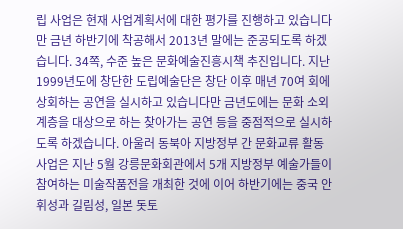립 사업은 현재 사업계획서에 대한 평가를 진행하고 있습니다만 금년 하반기에 착공해서 2013년 말에는 준공되도록 하겠습니다. 34쪽, 수준 높은 문화예술진흥시책 추진입니다. 지난 1999년도에 창단한 도립예술단은 창단 이후 매년 70여 회에 상회하는 공연을 실시하고 있습니다만 금년도에는 문화 소외계층을 대상으로 하는 찾아가는 공연 등을 중점적으로 실시하도록 하겠습니다. 아울러 동북아 지방정부 간 문화교류 활동 사업은 지난 5월 강릉문화회관에서 5개 지방정부 예술가들이 참여하는 미술작품전을 개최한 것에 이어 하반기에는 중국 안휘성과 길림성, 일본 돗토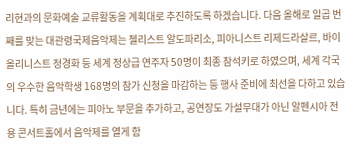리현과의 문화예술 교류활동을 계획대로 추진하도록 하겠습니다. 다음 올해로 일곱 번째를 맞는 대관령국제음악제는 첼리스트 알도파리소, 피아니스트 리제드라살르, 바이올리니스트 정경화 등 세계 정상급 연주자 50명이 최종 참석키로 하였으며, 세계 각국의 우수한 음악학생 168명의 참가 신청을 마감하는 등 행사 준비에 최선을 다하고 있습니다. 특히 금년에는 피아노 부문을 추가하고, 공연장도 가설무대가 아닌 알펜시아 전용 콘서트홀에서 음악제를 열게 함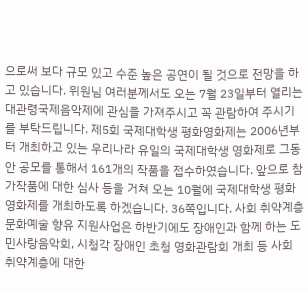으로써 보다 규모 있고 수준 높은 공연이 될 것으로 전망을 하고 있습니다. 위원님 여러분께서도 오는 7월 23일부터 열리는 대관령국제음악제에 관심을 가져주시고 꼭 관람하여 주시기를 부탁드립니다. 제5회 국제대학생 평화영화제는 2006년부터 개최하고 있는 우리나라 유일의 국제대학생 영화제로 그동안 공모를 통해서 161개의 작품을 접수하였습니다. 앞으로 참가작품에 대한 심사 등을 거쳐 오는 10월에 국제대학생 평화영화제를 개최하도록 하겠습니다. 36쪽입니다. 사회 취약계층 문화예술 향유 지원사업은 하반기에도 장애인과 함께 하는 도민사랑음악회, 시청각 장애인 초청 영화관람회 개최 등 사회 취약계층에 대한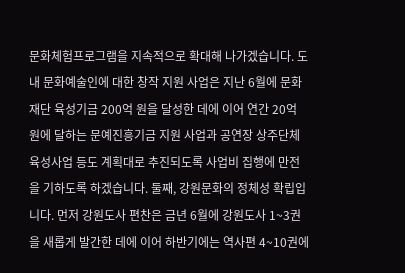문화체험프로그램을 지속적으로 확대해 나가겠습니다. 도내 문화예술인에 대한 창작 지원 사업은 지난 6월에 문화재단 육성기금 200억 원을 달성한 데에 이어 연간 20억 원에 달하는 문예진흥기금 지원 사업과 공연장 상주단체 육성사업 등도 계획대로 추진되도록 사업비 집행에 만전을 기하도록 하겠습니다. 둘째, 강원문화의 정체성 확립입니다. 먼저 강원도사 편찬은 금년 6월에 강원도사 1~3권을 새롭게 발간한 데에 이어 하반기에는 역사편 4~10권에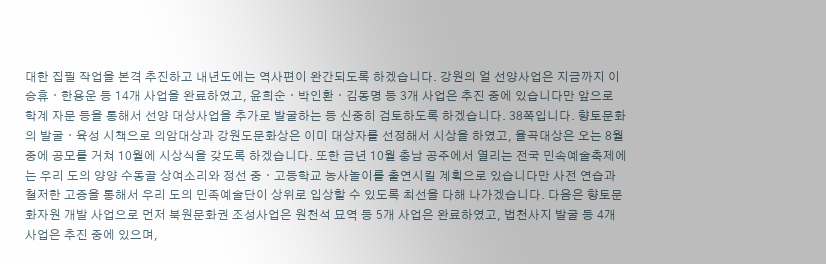대한 집필 작업을 본격 추진하고 내년도에는 역사편이 완간되도록 하겠습니다. 강원의 얼 선양사업은 지금까지 이승휴ㆍ한용운 등 14개 사업을 완료하였고, 윤희순ㆍ박인환ㆍ김동명 등 3개 사업은 추진 중에 있습니다만 앞으로 학계 자문 등을 통해서 선양 대상사업을 추가로 발굴하는 등 신중히 검토하도록 하겠습니다. 38쪽입니다. 향토문화의 발굴ㆍ육성 시책으로 의암대상과 강원도문화상은 이미 대상자를 선정해서 시상을 하였고, 율곡대상은 오는 8월 중에 공모를 거쳐 10월에 시상식을 갖도록 하겠습니다. 또한 금년 10월 충남 공주에서 열리는 전국 민속예술축제에는 우리 도의 양양 수동골 상여소리와 정선 중ㆍ고등학교 농사놀이를 출연시킬 계획으로 있습니다만 사전 연습과 철저한 고증을 통해서 우리 도의 민족예술단이 상위로 입상할 수 있도록 최선을 다해 나가겠습니다. 다음은 향토문화자원 개발 사업으로 먼저 북원문화권 조성사업은 원천석 묘역 등 5개 사업은 완료하였고, 법천사지 발굴 등 4개 사업은 추진 중에 있으며,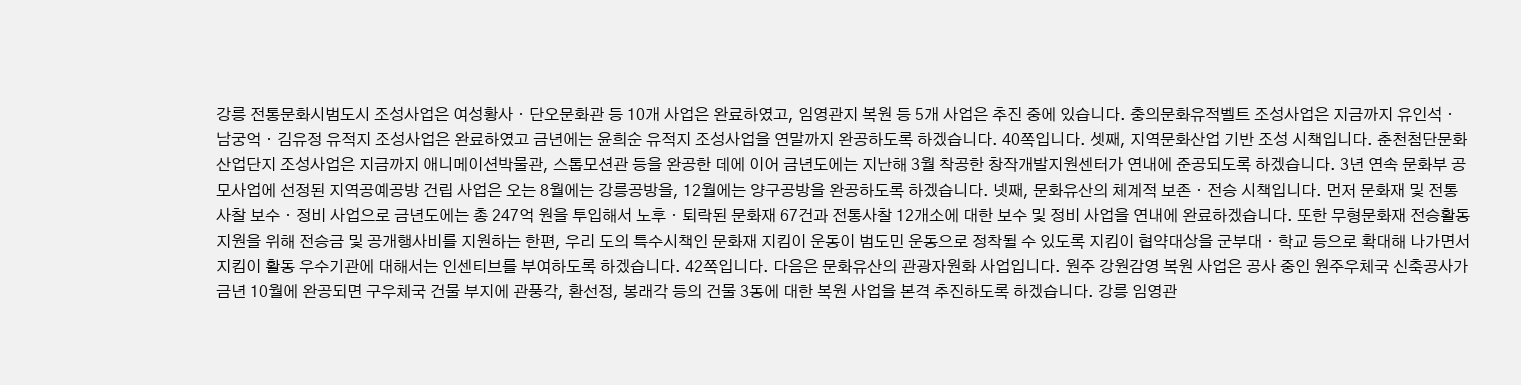강릉 전통문화시범도시 조성사업은 여성황사ㆍ단오문화관 등 10개 사업은 완료하였고, 임영관지 복원 등 5개 사업은 추진 중에 있습니다. 충의문화유적벨트 조성사업은 지금까지 유인석ㆍ남궁억ㆍ김유정 유적지 조성사업은 완료하였고 금년에는 윤희순 유적지 조성사업을 연말까지 완공하도록 하겠습니다. 40쪽입니다. 셋째, 지역문화산업 기반 조성 시책입니다. 춘천첨단문화산업단지 조성사업은 지금까지 애니메이션박물관, 스톱모션관 등을 완공한 데에 이어 금년도에는 지난해 3월 착공한 창작개발지원센터가 연내에 준공되도록 하겠습니다. 3년 연속 문화부 공모사업에 선정된 지역공예공방 건립 사업은 오는 8월에는 강릉공방을, 12월에는 양구공방을 완공하도록 하겠습니다. 넷째, 문화유산의 체계적 보존ㆍ전승 시책입니다. 먼저 문화재 및 전통사찰 보수ㆍ정비 사업으로 금년도에는 총 247억 원을 투입해서 노후ㆍ퇴락된 문화재 67건과 전통사찰 12개소에 대한 보수 및 정비 사업을 연내에 완료하겠습니다. 또한 무형문화재 전승활동 지원을 위해 전승금 및 공개행사비를 지원하는 한편, 우리 도의 특수시책인 문화재 지킴이 운동이 범도민 운동으로 정착될 수 있도록 지킴이 협약대상을 군부대ㆍ학교 등으로 확대해 나가면서 지킴이 활동 우수기관에 대해서는 인센티브를 부여하도록 하겠습니다. 42쪽입니다. 다음은 문화유산의 관광자원화 사업입니다. 원주 강원감영 복원 사업은 공사 중인 원주우체국 신축공사가 금년 10월에 완공되면 구우체국 건물 부지에 관풍각, 환선정, 봉래각 등의 건물 3동에 대한 복원 사업을 본격 추진하도록 하겠습니다. 강릉 임영관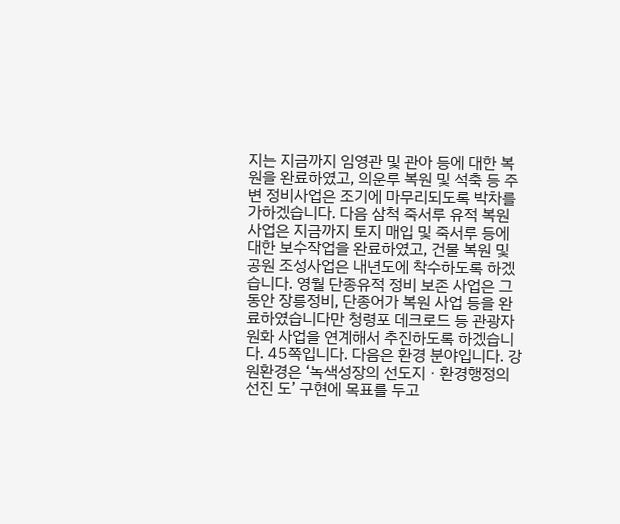지는 지금까지 임영관 및 관아 등에 대한 복원을 완료하였고, 의운루 복원 및 석축 등 주변 정비사업은 조기에 마무리되도록 박차를 가하겠습니다. 다음 삼척 죽서루 유적 복원 사업은 지금까지 토지 매입 및 죽서루 등에 대한 보수작업을 완료하였고, 건물 복원 및 공원 조성사업은 내년도에 착수하도록 하겠습니다. 영월 단종유적 정비 보존 사업은 그동안 장릉정비, 단종어가 복원 사업 등을 완료하였습니다만 청령포 데크로드 등 관광자원화 사업을 연계해서 추진하도록 하겠습니다. 45쪽입니다. 다음은 환경 분야입니다. 강원환경은 ‘녹색성장의 선도지ㆍ환경행정의 선진 도’ 구현에 목표를 두고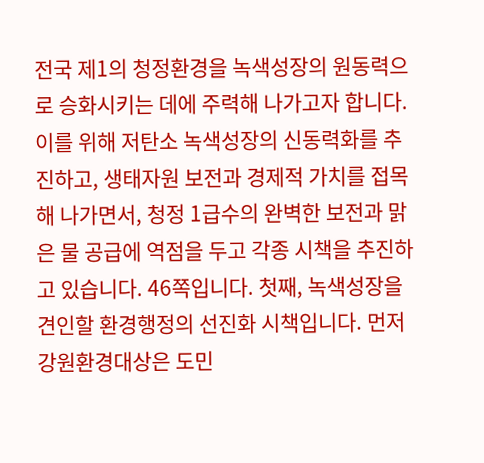전국 제1의 청정환경을 녹색성장의 원동력으로 승화시키는 데에 주력해 나가고자 합니다. 이를 위해 저탄소 녹색성장의 신동력화를 추진하고, 생태자원 보전과 경제적 가치를 접목해 나가면서, 청정 1급수의 완벽한 보전과 맑은 물 공급에 역점을 두고 각종 시책을 추진하고 있습니다. 46쪽입니다. 첫째, 녹색성장을 견인할 환경행정의 선진화 시책입니다. 먼저 강원환경대상은 도민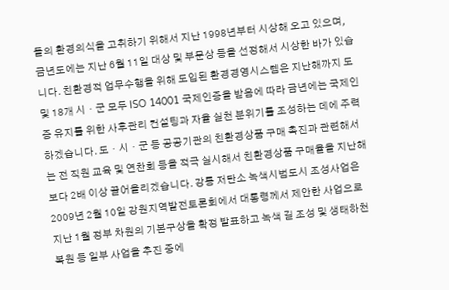들의 환경의식을 고취하기 위해서 지난 1998년부터 시상해 오고 있으며, 금년도에는 지난 6월 11일 대상 및 부문상 등을 선정해서 시상한 바가 있습니다. 친환경적 업무수행을 위해 도입된 환경경영시스템은 지난해까지 도 및 18개 시ㆍ군 모두 ISO 14001 국제인증을 받음에 따라 금년에는 국제인증 유지를 위한 사후관리 컨설팅과 자율 실천 분위기를 조성하는 데에 주력하겠습니다. 도ㆍ시ㆍ군 등 공공기관의 친환경상품 구매 촉진과 관련해서는 전 직원 교육 및 연찬회 등을 적극 실시해서 친환경상품 구매율을 지난해보다 2배 이상 끌어올리겠습니다. 강릉 저탄소 녹색시범도시 조성사업은 2009년 2월 10일 강원지역발전토론회에서 대통령께서 제안한 사업으로 지난 1월 정부 차원의 기본구상을 확정 발표하고 녹색 길 조성 및 생태하천 복원 등 일부 사업을 추진 중에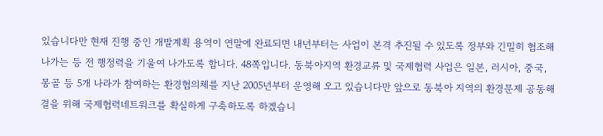있습니다만 현재 진행 중인 개발계획 용역이 연말에 완료되면 내년부터는 사업이 본격 추진될 수 있도록 정부와 긴밀히 협조해 나가는 등 전 행정력을 기울여 나가도록 합니다. 48쪽입니다. 동북아지역 환경교류 및 국제협력 사업은 일본, 러시아, 중국, 몽골 등 5개 나라가 참여하는 환경협의체를 지난 2005년부터 운영해 오고 있습니다만 앞으로 동북아 지역의 환경문제 공동해결을 위해 국제협력네트워크를 확실하게 구축하도록 하겠습니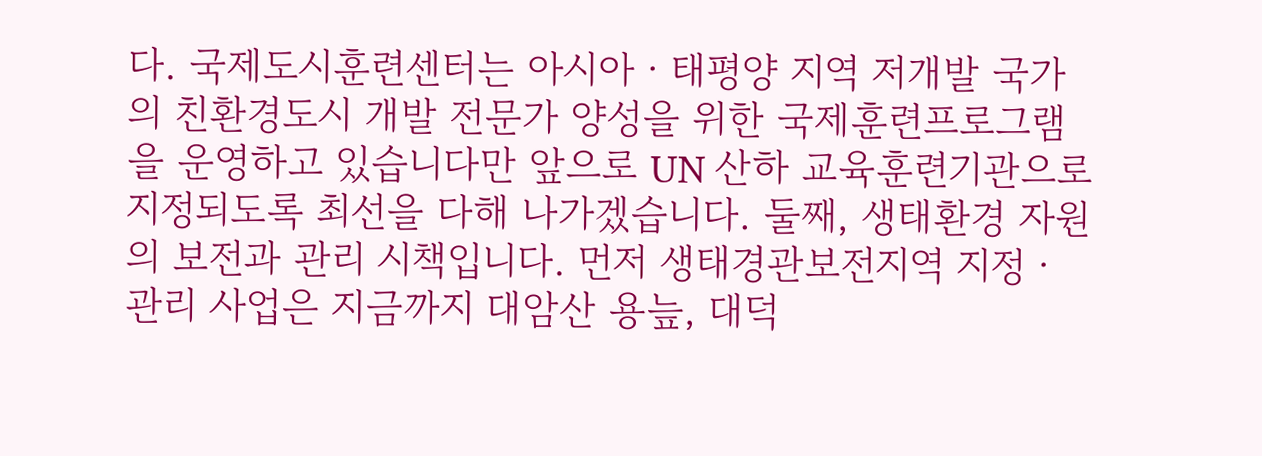다. 국제도시훈련센터는 아시아ㆍ태평양 지역 저개발 국가의 친환경도시 개발 전문가 양성을 위한 국제훈련프로그램을 운영하고 있습니다만 앞으로 UN 산하 교육훈련기관으로 지정되도록 최선을 다해 나가겠습니다. 둘째, 생태환경 자원의 보전과 관리 시책입니다. 먼저 생태경관보전지역 지정ㆍ관리 사업은 지금까지 대암산 용늪, 대덕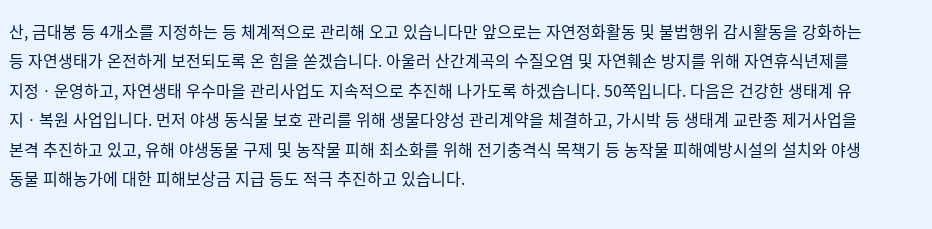산, 금대봉 등 4개소를 지정하는 등 체계적으로 관리해 오고 있습니다만 앞으로는 자연정화활동 및 불법행위 감시활동을 강화하는 등 자연생태가 온전하게 보전되도록 온 힘을 쏟겠습니다. 아울러 산간계곡의 수질오염 및 자연훼손 방지를 위해 자연휴식년제를 지정ㆍ운영하고, 자연생태 우수마을 관리사업도 지속적으로 추진해 나가도록 하겠습니다. 50쪽입니다. 다음은 건강한 생태계 유지ㆍ복원 사업입니다. 먼저 야생 동식물 보호 관리를 위해 생물다양성 관리계약을 체결하고, 가시박 등 생태계 교란종 제거사업을 본격 추진하고 있고, 유해 야생동물 구제 및 농작물 피해 최소화를 위해 전기충격식 목책기 등 농작물 피해예방시설의 설치와 야생동물 피해농가에 대한 피해보상금 지급 등도 적극 추진하고 있습니다.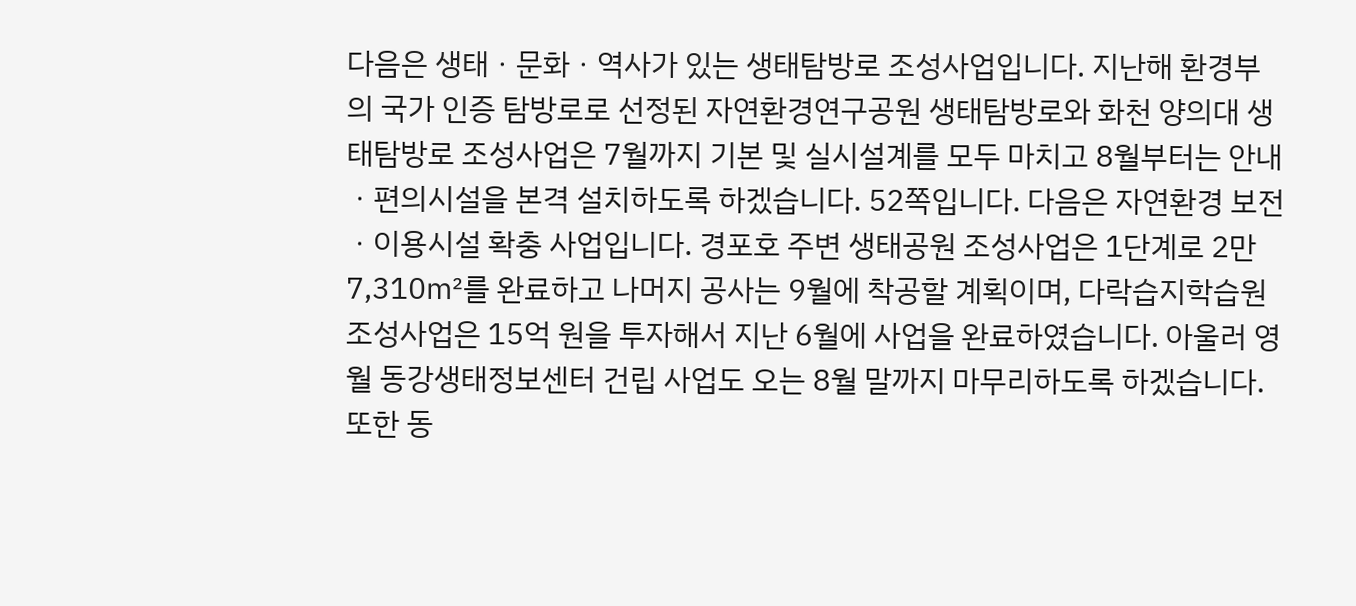다음은 생태ㆍ문화ㆍ역사가 있는 생태탐방로 조성사업입니다. 지난해 환경부의 국가 인증 탐방로로 선정된 자연환경연구공원 생태탐방로와 화천 양의대 생태탐방로 조성사업은 7월까지 기본 및 실시설계를 모두 마치고 8월부터는 안내ㆍ편의시설을 본격 설치하도록 하겠습니다. 52쪽입니다. 다음은 자연환경 보전ㆍ이용시설 확충 사업입니다. 경포호 주변 생태공원 조성사업은 1단계로 2만 7,310㎡를 완료하고 나머지 공사는 9월에 착공할 계획이며, 다락습지학습원 조성사업은 15억 원을 투자해서 지난 6월에 사업을 완료하였습니다. 아울러 영월 동강생태정보센터 건립 사업도 오는 8월 말까지 마무리하도록 하겠습니다. 또한 동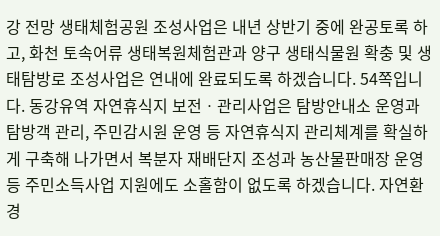강 전망 생태체험공원 조성사업은 내년 상반기 중에 완공토록 하고, 화천 토속어류 생태복원체험관과 양구 생태식물원 확충 및 생태탐방로 조성사업은 연내에 완료되도록 하겠습니다. 54쪽입니다. 동강유역 자연휴식지 보전ㆍ관리사업은 탐방안내소 운영과 탐방객 관리, 주민감시원 운영 등 자연휴식지 관리체계를 확실하게 구축해 나가면서 복분자 재배단지 조성과 농산물판매장 운영 등 주민소득사업 지원에도 소홀함이 없도록 하겠습니다. 자연환경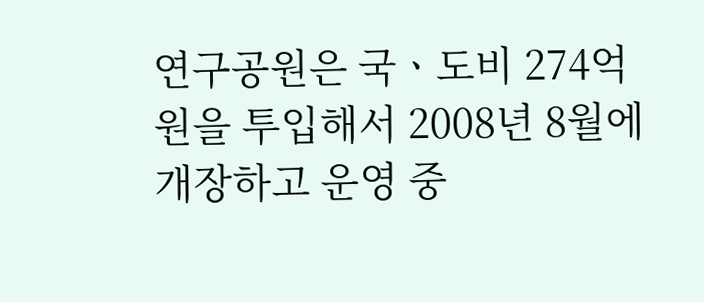연구공원은 국ㆍ도비 274억 원을 투입해서 2008년 8월에 개장하고 운영 중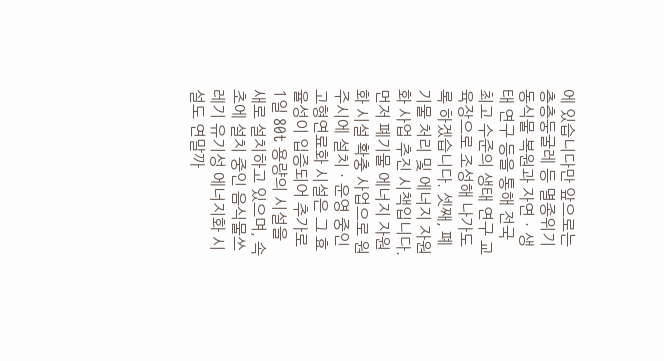에 있습니다만 앞으로는 층층둥굴레 등 멸종위기 동식물 복원과 자연ㆍ생태 연구 등을 통해 전국 최고 수준의 생태 연구 교육장으로 조성해 나가도록 하겠습니다. 셋째, 폐기물 처리 및 에너지 자원화 사업 추진 시책입니다. 먼저 폐기물 에너지 자원화 시설 확충 사업으로 원주시에 설치ㆍ운영 중인 고형연료화 시설은 그 효율성이 입증되어 추가로 1일 80t 용량의 시설을 새로 설치하고 있으며, 속초에 설치 중인 음식물쓰레기 유기성 에너지화 시설도 연말까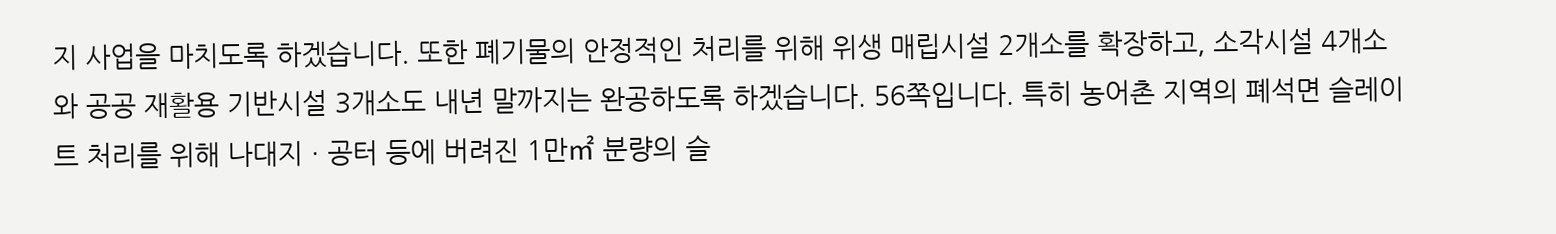지 사업을 마치도록 하겠습니다. 또한 폐기물의 안정적인 처리를 위해 위생 매립시설 2개소를 확장하고, 소각시설 4개소와 공공 재활용 기반시설 3개소도 내년 말까지는 완공하도록 하겠습니다. 56쪽입니다. 특히 농어촌 지역의 폐석면 슬레이트 처리를 위해 나대지ㆍ공터 등에 버려진 1만㎡ 분량의 슬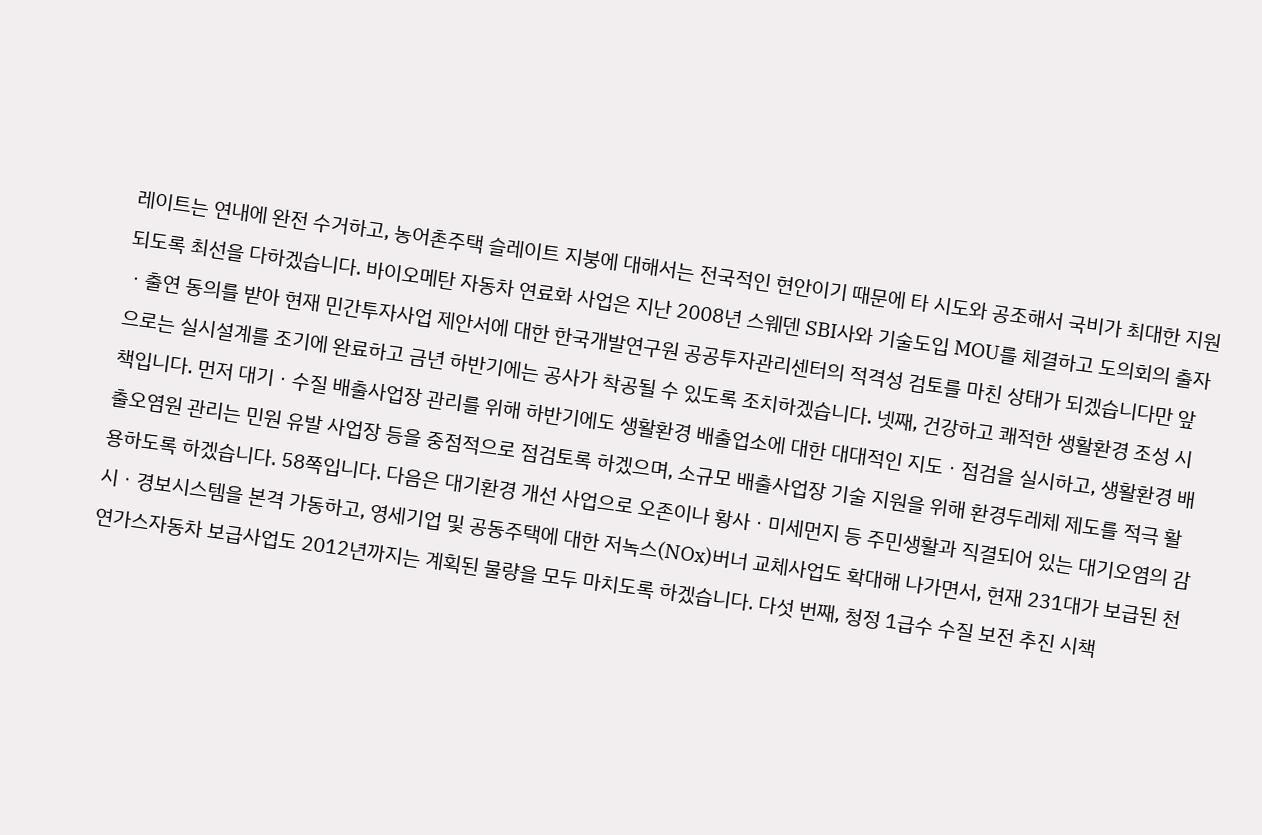레이트는 연내에 완전 수거하고, 농어촌주택 슬레이트 지붕에 대해서는 전국적인 현안이기 때문에 타 시도와 공조해서 국비가 최대한 지원되도록 최선을 다하겠습니다. 바이오메탄 자동차 연료화 사업은 지난 2008년 스웨덴 SBI사와 기술도입 MOU를 체결하고 도의회의 출자ㆍ출연 동의를 받아 현재 민간투자사업 제안서에 대한 한국개발연구원 공공투자관리센터의 적격성 검토를 마친 상태가 되겠습니다만 앞으로는 실시설계를 조기에 완료하고 금년 하반기에는 공사가 착공될 수 있도록 조치하겠습니다. 넷째, 건강하고 쾌적한 생활환경 조성 시책입니다. 먼저 대기ㆍ수질 배출사업장 관리를 위해 하반기에도 생활환경 배출업소에 대한 대대적인 지도ㆍ점검을 실시하고, 생활환경 배출오염원 관리는 민원 유발 사업장 등을 중점적으로 점검토록 하겠으며, 소규모 배출사업장 기술 지원을 위해 환경두레체 제도를 적극 활용하도록 하겠습니다. 58쪽입니다. 다음은 대기환경 개선 사업으로 오존이나 황사ㆍ미세먼지 등 주민생활과 직결되어 있는 대기오염의 감시ㆍ경보시스템을 본격 가동하고, 영세기업 및 공동주택에 대한 저녹스(NOx)버너 교체사업도 확대해 나가면서, 현재 231대가 보급된 천연가스자동차 보급사업도 2012년까지는 계획된 물량을 모두 마치도록 하겠습니다. 다섯 번째, 청정 1급수 수질 보전 추진 시책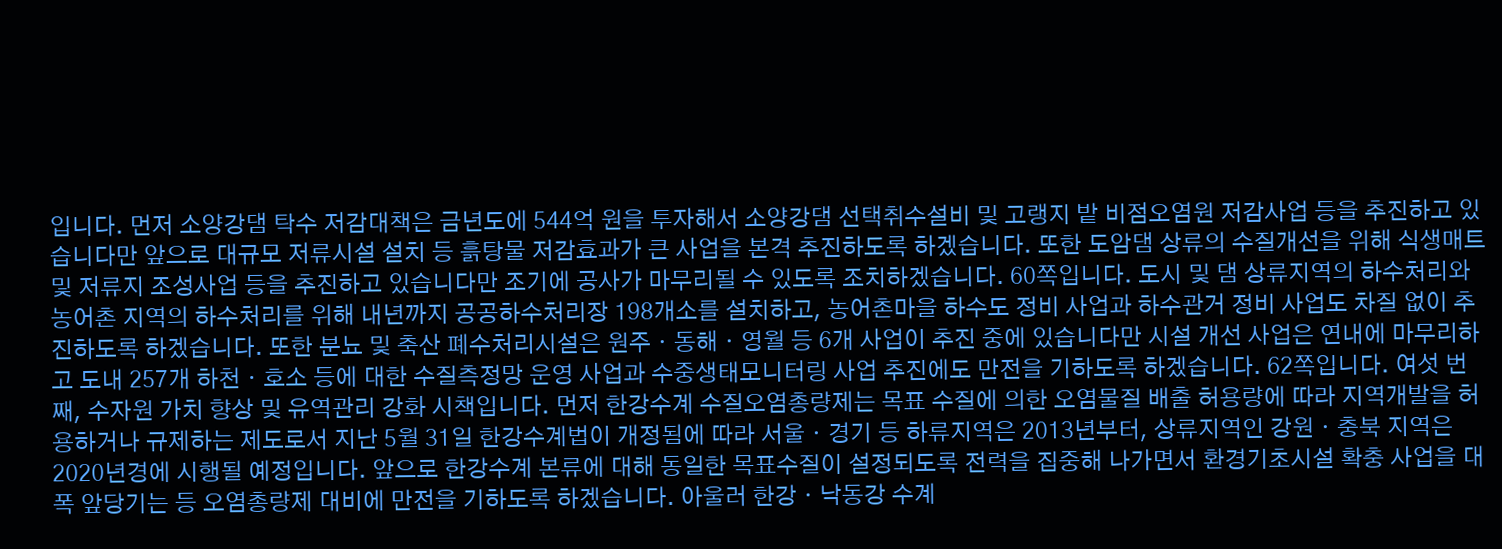입니다. 먼저 소양강댐 탁수 저감대책은 금년도에 544억 원을 투자해서 소양강댐 선택취수설비 및 고랭지 밭 비점오염원 저감사업 등을 추진하고 있습니다만 앞으로 대규모 저류시설 설치 등 흙탕물 저감효과가 큰 사업을 본격 추진하도록 하겠습니다. 또한 도암댐 상류의 수질개선을 위해 식생매트 및 저류지 조성사업 등을 추진하고 있습니다만 조기에 공사가 마무리될 수 있도록 조치하겠습니다. 60쪽입니다. 도시 및 댐 상류지역의 하수처리와 농어촌 지역의 하수처리를 위해 내년까지 공공하수처리장 198개소를 설치하고, 농어촌마을 하수도 정비 사업과 하수관거 정비 사업도 차질 없이 추진하도록 하겠습니다. 또한 분뇨 및 축산 폐수처리시설은 원주ㆍ동해ㆍ영월 등 6개 사업이 추진 중에 있습니다만 시설 개선 사업은 연내에 마무리하고 도내 257개 하천ㆍ호소 등에 대한 수질측정망 운영 사업과 수중생태모니터링 사업 추진에도 만전을 기하도록 하겠습니다. 62쪽입니다. 여섯 번째, 수자원 가치 향상 및 유역관리 강화 시책입니다. 먼저 한강수계 수질오염총량제는 목표 수질에 의한 오염물질 배출 허용량에 따라 지역개발을 허용하거나 규제하는 제도로서 지난 5월 31일 한강수계법이 개정됨에 따라 서울ㆍ경기 등 하류지역은 2013년부터, 상류지역인 강원ㆍ충북 지역은 2020년경에 시행될 예정입니다. 앞으로 한강수계 본류에 대해 동일한 목표수질이 설정되도록 전력을 집중해 나가면서 환경기초시설 확충 사업을 대폭 앞당기는 등 오염총량제 대비에 만전을 기하도록 하겠습니다. 아울러 한강ㆍ낙동강 수계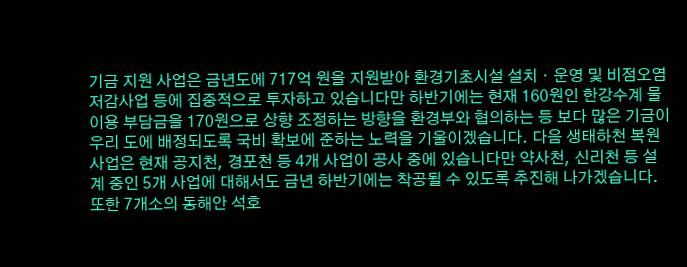기금 지원 사업은 금년도에 717억 원을 지원받아 환경기초시설 설치ㆍ운영 및 비점오염 저감사업 등에 집중적으로 투자하고 있습니다만 하반기에는 현재 160원인 한강수계 물 이용 부담금을 170원으로 상향 조정하는 방향을 환경부와 협의하는 등 보다 많은 기금이 우리 도에 배정되도록 국비 확보에 준하는 노력을 기울이겠습니다. 다음 생태하천 복원 사업은 현재 공지천, 경포천 등 4개 사업이 공사 중에 있습니다만 약사천, 신리천 등 설계 중인 5개 사업에 대해서도 금년 하반기에는 착공될 수 있도록 추진해 나가겠습니다. 또한 7개소의 동해안 석호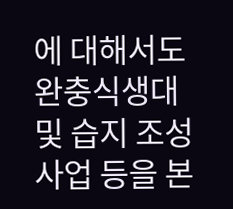에 대해서도 완충식생대 및 습지 조성사업 등을 본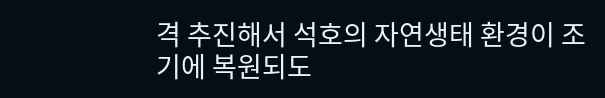격 추진해서 석호의 자연생태 환경이 조기에 복원되도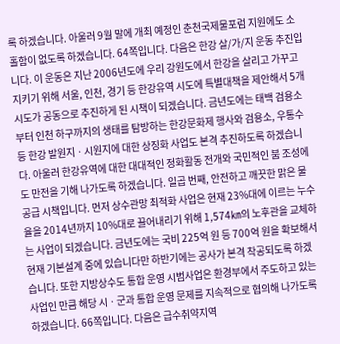록 하겠습니다. 아울러 9월 말에 개최 예정인 춘천국제물포럼 지원에도 소홀함이 없도록 하겠습니다. 64쪽입니다. 다음은 한강 살/가/지 운동 추진입니다. 이 운동은 지난 2006년도에 우리 강원도에서 한강을 살리고 가꾸고 지키기 위해 서울, 인천, 경기 등 한강유역 시도에 특별대책을 제안해서 5개 시도가 공동으로 추진하게 된 시책이 되겠습니다. 금년도에는 태백 검용소부터 인천 하구까지의 생태를 탐방하는 한강문화제 행사와 검용소, 우통수 등 한강 발원지ㆍ시원지에 대한 상징화 사업도 본격 추진하도록 하겠습니다. 아울러 한강유역에 대한 대대적인 정화활동 전개와 국민적인 붐 조성에도 만전을 기해 나가도록 하겠습니다. 일곱 번째, 안전하고 깨끗한 맑은 물 공급 시책입니다. 먼저 상수관망 최적화 사업은 현재 23%대에 이르는 누수율을 2014년까지 10%대로 끌어내리기 위해 1,574㎞의 노후관을 교체하는 사업이 되겠습니다. 금년도에는 국비 225억 원 등 700억 원을 확보해서 현재 기본설계 중에 있습니다만 하반기에는 공사가 본격 착공되도록 하겠습니다. 또한 지방상수도 통합 운영 시범사업은 환경부에서 주도하고 있는 사업인 만큼 해당 시ㆍ군과 통합 운영 문제를 지속적으로 협의해 나가도록 하겠습니다. 66쪽입니다. 다음은 급수취약지역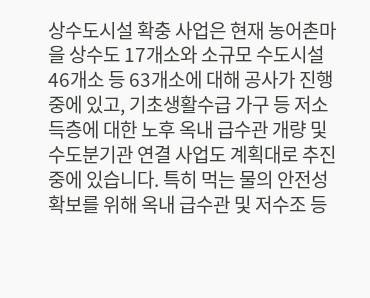상수도시설 확충 사업은 현재 농어촌마을 상수도 17개소와 소규모 수도시설 46개소 등 63개소에 대해 공사가 진행 중에 있고, 기초생활수급 가구 등 저소득층에 대한 노후 옥내 급수관 개량 및 수도분기관 연결 사업도 계획대로 추진 중에 있습니다. 특히 먹는 물의 안전성 확보를 위해 옥내 급수관 및 저수조 등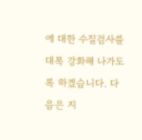에 대한 수질검사를 대폭 강화해 나가도록 하겠습니다. 다음은 지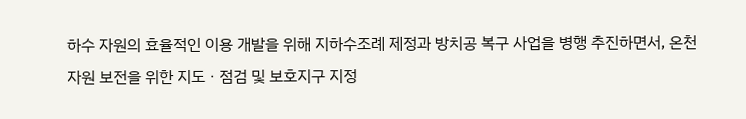하수 자원의 효율적인 이용 개발을 위해 지하수조례 제정과 방치공 복구 사업을 병행 추진하면서, 온천자원 보전을 위한 지도ㆍ점검 및 보호지구 지정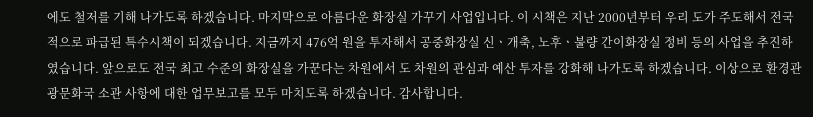에도 철저를 기해 나가도록 하겠습니다. 마지막으로 아름다운 화장실 가꾸기 사업입니다. 이 시책은 지난 2000년부터 우리 도가 주도해서 전국적으로 파급된 특수시책이 되겠습니다. 지금까지 476억 원을 투자해서 공중화장실 신ㆍ개축, 노후ㆍ불량 간이화장실 정비 등의 사업을 추진하였습니다. 앞으로도 전국 최고 수준의 화장실을 가꾼다는 차원에서 도 차원의 관심과 예산 투자를 강화해 나가도록 하겠습니다. 이상으로 환경관광문화국 소관 사항에 대한 업무보고를 모두 마치도록 하겠습니다. 감사합니다.